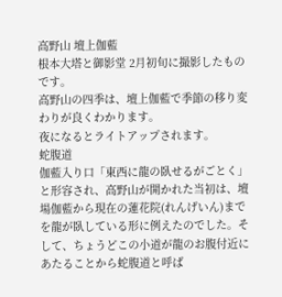高野山 壇上伽藍
根本大塔と御影堂 2月初旬に撮影したものです。
高野山の四季は、壇上伽藍で季節の移り変わりが良くわかります。
夜になるとライトアップされます。
蛇腹道
伽藍入り口「東西に龍の臥せるがごとく」と形容され、高野山が開かれた当初は、壇場伽藍から現在の蓮花院(れんげいん)までを龍が臥している形に例えたのでした。そして、ちょうどこの小道が龍のお腹付近にあたることから蛇腹道と呼ば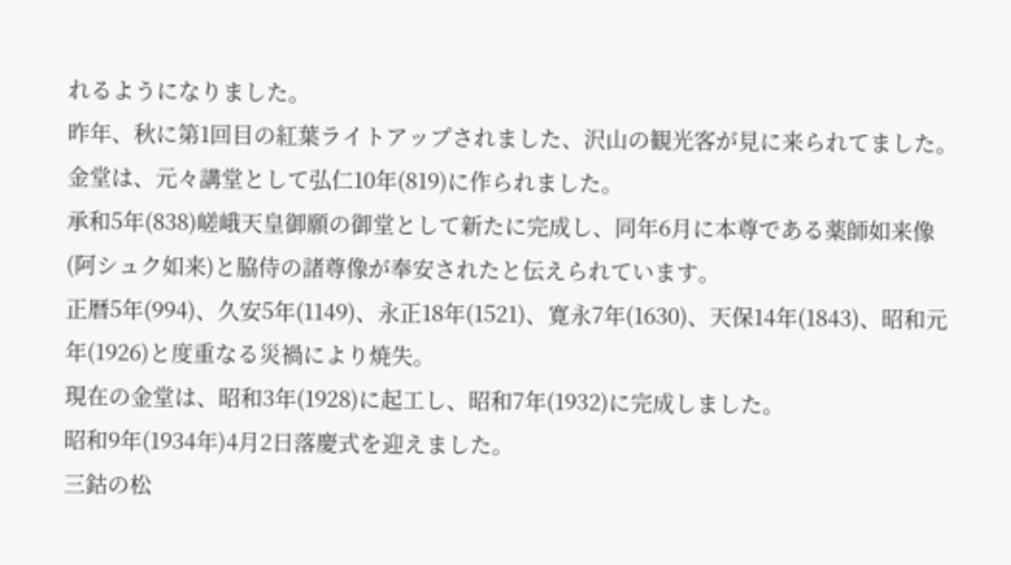れるようになりました。
昨年、秋に第1回目の紅葉ライトアップされました、沢山の観光客が見に来られてました。
金堂は、元々講堂として弘仁10年(819)に作られました。
承和5年(838)嵯峨天皇御願の御堂として新たに完成し、同年6月に本尊である薬師如来像(阿シュク如来)と脇侍の諸尊像が奉安されたと伝えられています。
正暦5年(994)、久安5年(1149)、永正18年(1521)、寛永7年(1630)、天保14年(1843)、昭和元年(1926)と度重なる災禍により焼失。
現在の金堂は、昭和3年(1928)に起工し、昭和7年(1932)に完成しました。
昭和9年(1934年)4月2日落慶式を迎えました。
三鈷の松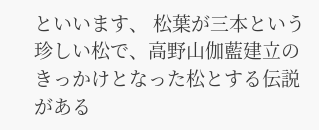といいます、 松葉が三本という珍しい松で、高野山伽藍建立のきっかけとなった松とする伝説がある